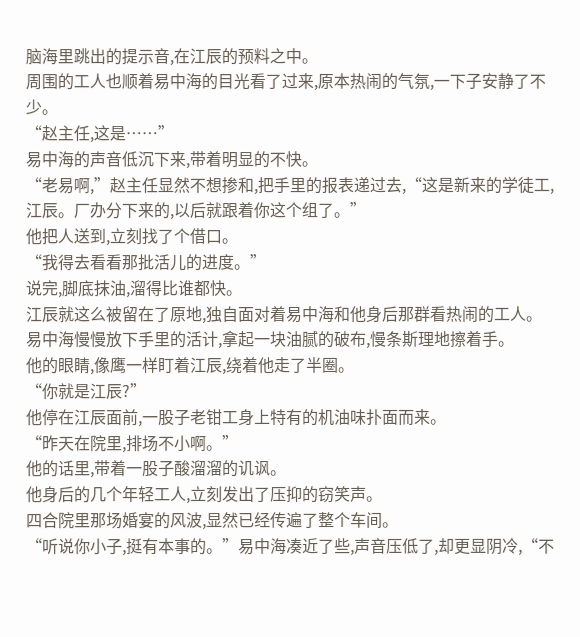脑海里跳出的提示音,在江辰的预料之中。
周围的工人也顺着易中海的目光看了过来,原本热闹的气氛,一下子安静了不少。
“赵主任,这是……”
易中海的声音低沉下来,带着明显的不快。
“老易啊,”赵主任显然不想掺和,把手里的报表递过去,“这是新来的学徒工,江辰。厂办分下来的,以后就跟着你这个组了。”
他把人送到,立刻找了个借口。
“我得去看看那批活儿的进度。”
说完,脚底抹油,溜得比谁都快。
江辰就这么被留在了原地,独自面对着易中海和他身后那群看热闹的工人。
易中海慢慢放下手里的活计,拿起一块油腻的破布,慢条斯理地擦着手。
他的眼睛,像鹰一样盯着江辰,绕着他走了半圈。
“你就是江辰?”
他停在江辰面前,一股子老钳工身上特有的机油味扑面而来。
“昨天在院里,排场不小啊。”
他的话里,带着一股子酸溜溜的讥讽。
他身后的几个年轻工人,立刻发出了压抑的窃笑声。
四合院里那场婚宴的风波,显然已经传遍了整个车间。
“听说你小子,挺有本事的。”易中海凑近了些,声音压低了,却更显阴冷,“不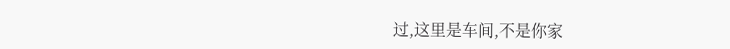过,这里是车间,不是你家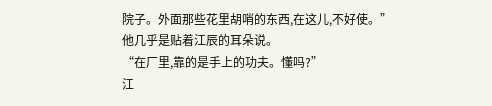院子。外面那些花里胡哨的东西,在这儿,不好使。”
他几乎是贴着江辰的耳朵说。
“在厂里,靠的是手上的功夫。懂吗?”
江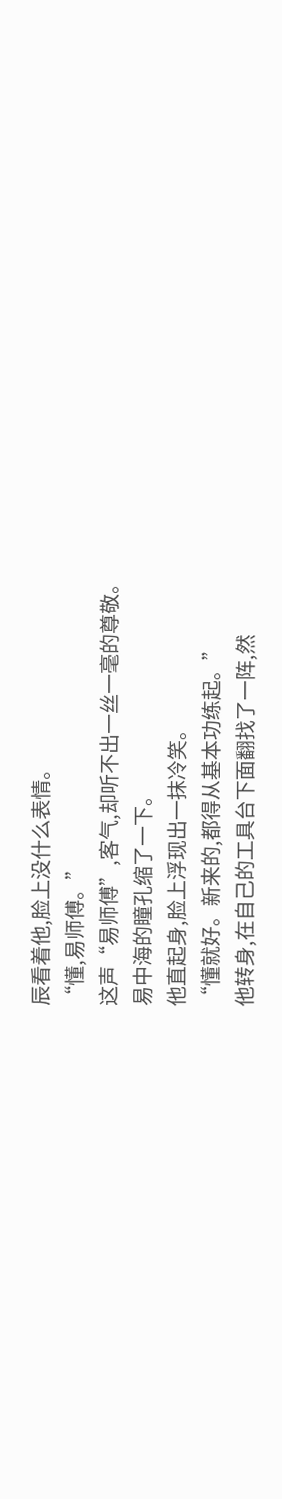辰看着他,脸上没什么表情。
“懂,易师傅。”
这声“易师傅”,客气,却听不出一丝一毫的尊敬。
易中海的瞳孔缩了一下。
他直起身,脸上浮现出一抹冷笑。
“懂就好。新来的,都得从基本功练起。”
他转身,在自己的工具台下面翻找了一阵,然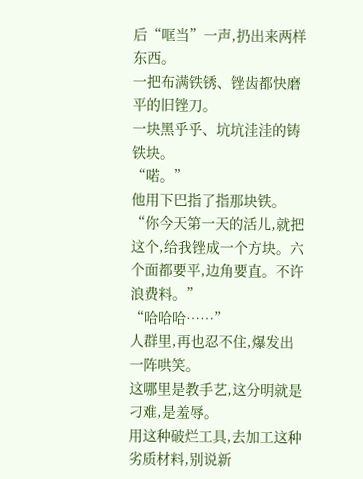后“哐当”一声,扔出来两样东西。
一把布满铁锈、锉齿都快磨平的旧锉刀。
一块黑乎乎、坑坑洼洼的铸铁块。
“喏。”
他用下巴指了指那块铁。
“你今天第一天的活儿,就把这个,给我锉成一个方块。六个面都要平,边角要直。不许浪费料。”
“哈哈哈……”
人群里,再也忍不住,爆发出一阵哄笑。
这哪里是教手艺,这分明就是刁难,是羞辱。
用这种破烂工具,去加工这种劣质材料,别说新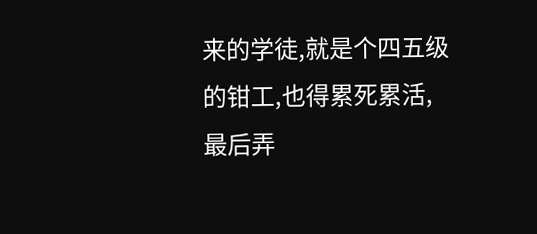来的学徒,就是个四五级的钳工,也得累死累活,最后弄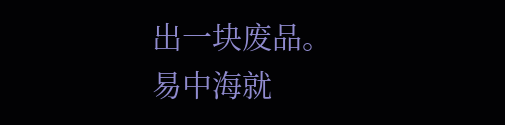出一块废品。
易中海就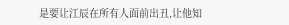是要让江辰在所有人面前出丑,让他知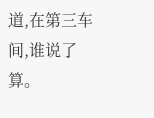道,在第三车间,谁说了算。